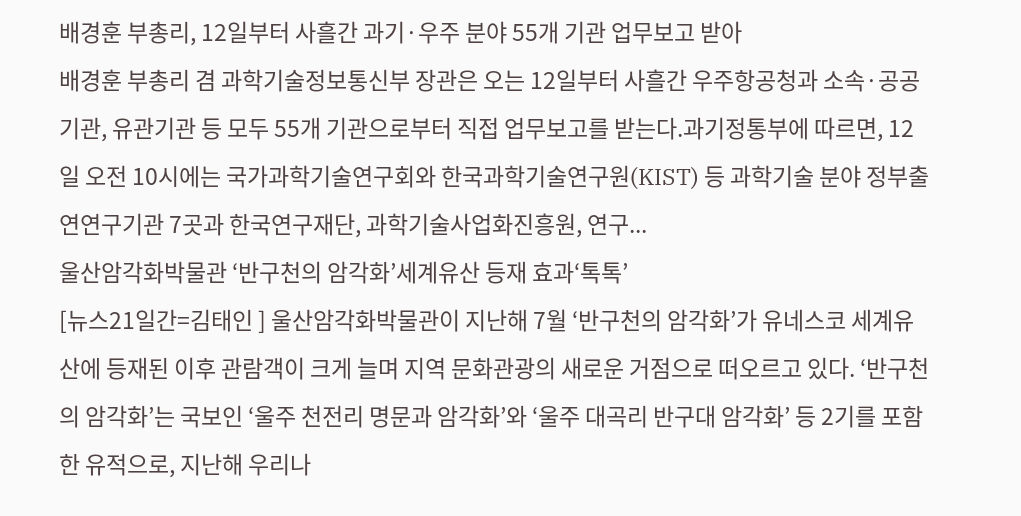배경훈 부총리, 12일부터 사흘간 과기·우주 분야 55개 기관 업무보고 받아
배경훈 부총리 겸 과학기술정보통신부 장관은 오는 12일부터 사흘간 우주항공청과 소속·공공기관, 유관기관 등 모두 55개 기관으로부터 직접 업무보고를 받는다.과기정통부에 따르면, 12일 오전 10시에는 국가과학기술연구회와 한국과학기술연구원(KIST) 등 과학기술 분야 정부출연연구기관 7곳과 한국연구재단, 과학기술사업화진흥원, 연구...
울산암각화박물관 ‘반구천의 암각화’세계유산 등재 효과‘톡톡’
[뉴스21일간=김태인 ] 울산암각화박물관이 지난해 7월 ‘반구천의 암각화’가 유네스코 세계유산에 등재된 이후 관람객이 크게 늘며 지역 문화관광의 새로운 거점으로 떠오르고 있다. ‘반구천의 암각화’는 국보인 ‘울주 천전리 명문과 암각화’와 ‘울주 대곡리 반구대 암각화’ 등 2기를 포함한 유적으로, 지난해 우리나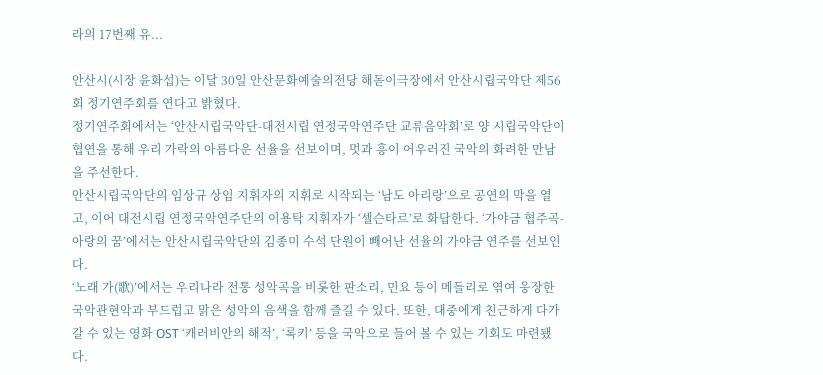라의 17번째 유...

안산시(시장 윤화섭)는 이달 30일 안산문화예술의전당 해돋이극장에서 안산시립국악단 제56회 정기연주회를 연다고 밝혔다.
정기연주회에서는 ‘안산시립국악단-대전시립 연정국악연주단 교류음악회’로 양 시립국악단이 협연을 통해 우리 가락의 아름다운 선율을 선보이며, 멋과 흥이 어우러진 국악의 화려한 만남을 주선한다.
안산시립국악단의 임상규 상임 지휘자의 지휘로 시작되는 ‘남도 아리랑’으로 공연의 막을 열고, 이어 대전시립 연정국악연주단의 이용탁 지휘자가 ‘셀슨타르’로 화답한다. ‘가야금 협주곡-아랑의 꿈’에서는 안산시립국악단의 김종미 수석 단원이 빼어난 선율의 가야금 연주를 선보인다.
‘노래 가(歌)’에서는 우리나라 전통 성악곡을 비롯한 판소리, 민요 등이 메들리로 엮여 웅장한 국악관현악과 부드럽고 맑은 성악의 음색을 함께 즐길 수 있다. 또한, 대중에게 친근하게 다가갈 수 있는 영화 OST ‘캐러비안의 해적’, ‘록키’ 등을 국악으로 들어 볼 수 있는 기회도 마련됐다.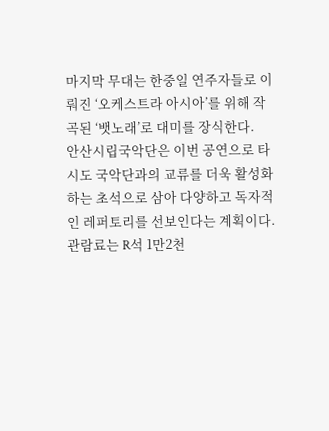마지막 무대는 한중일 연주자들로 이뤄진 ‘오케스트라 아시아’를 위해 작곡된 ‘뱃노래’로 대미를 장식한다.
안산시립국악단은 이번 공연으로 타 시도 국악단과의 교류를 더욱 활성화하는 초석으로 삼아 다양하고 독자적인 레퍼토리를 선보인다는 계획이다.
관람료는 R석 1만2천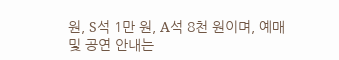원, S석 1만 원, A석 8천 원이며, 예매 및 공연 안내는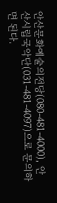안산문화예술의전당(080-481-4000), 안산시립국악단(031-481-4097)으로 문의하면 된다.